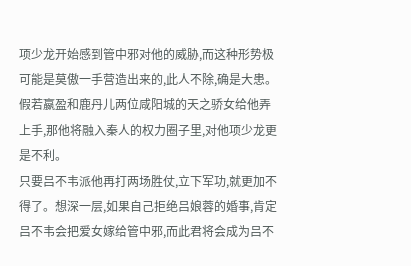项少龙开始感到管中邪对他的威胁,而这种形势极可能是莫傲一手营造出来的,此人不除,确是大患。
假若嬴盈和鹿丹儿两位咸阳城的天之骄女给他弄上手,那他将融入秦人的权力圈子里,对他项少龙更是不利。
只要吕不韦派他再打两场胜仗,立下军功,就更加不得了。想深一层,如果自己拒绝吕娘蓉的婚事,肯定吕不韦会把爱女嫁给管中邪,而此君将会成为吕不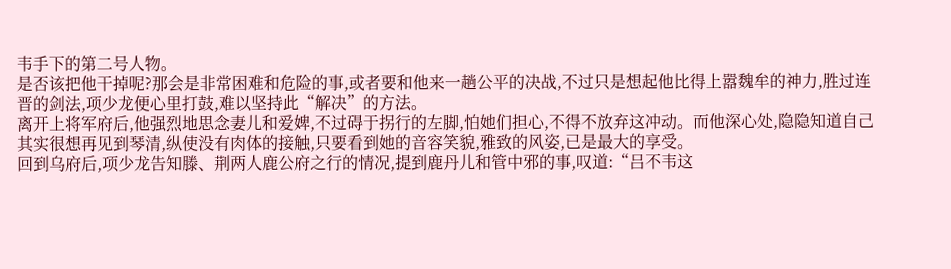韦手下的第二号人物。
是否该把他干掉呢?那会是非常困难和危险的事,或者要和他来一趟公平的决战,不过只是想起他比得上嚣魏牟的神力,胜过连晋的剑法,项少龙便心里打鼓,难以坚持此“解决”的方法。
离开上将军府后,他强烈地思念妻儿和爱婢,不过碍于拐行的左脚,怕她们担心,不得不放弃这冲动。而他深心处,隐隐知道自己其实很想再见到琴清,纵使没有肉体的接触,只要看到她的音容笑貌,雅致的风姿,已是最大的享受。
回到乌府后,项少龙告知滕、荆两人鹿公府之行的情况,提到鹿丹儿和管中邪的事,叹道:“吕不韦这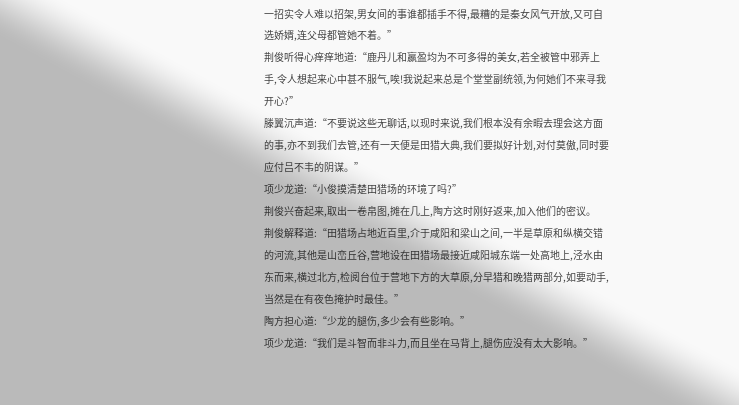一招实令人难以招架,男女间的事谁都插手不得,最糟的是秦女风气开放,又可自选娇婿,连父母都管她不着。”
荆俊听得心痒痒地道:“鹿丹儿和嬴盈均为不可多得的美女,若全被管中邪弄上手,令人想起来心中甚不服气,唉!我说起来总是个堂堂副统领,为何她们不来寻我开心?”
滕翼沉声道:“不要说这些无聊话,以现时来说,我们根本没有余暇去理会这方面的事,亦不到我们去管,还有一天便是田猎大典,我们要拟好计划,对付莫傲,同时要应付吕不韦的阴谋。”
项少龙道:“小俊摸清楚田猎场的环境了吗?”
荆俊兴奋起来,取出一卷帛图,摊在几上,陶方这时刚好返来,加入他们的密议。
荆俊解释道:“田猎场占地近百里,介于咸阳和梁山之间,一半是草原和纵横交错的河流,其他是山峦丘谷,营地设在田猎场最接近咸阳城东端一处高地上,泾水由东而来,横过北方,检阅台位于营地下方的大草原,分早猎和晚猎两部分,如要动手,当然是在有夜色掩护时最佳。”
陶方担心道:“少龙的腿伤,多少会有些影响。”
项少龙道:“我们是斗智而非斗力,而且坐在马背上,腿伤应没有太大影响。”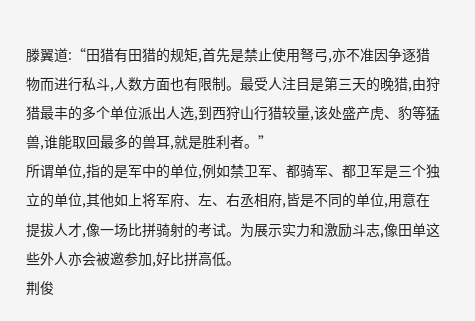滕翼道:“田猎有田猎的规矩,首先是禁止使用弩弓,亦不准因争逐猎物而进行私斗,人数方面也有限制。最受人注目是第三天的晚猎,由狩猎最丰的多个单位派出人选,到西狩山行猎较量,该处盛产虎、豹等猛兽,谁能取回最多的兽耳,就是胜利者。”
所谓单位,指的是军中的单位,例如禁卫军、都骑军、都卫军是三个独立的单位,其他如上将军府、左、右丞相府,皆是不同的单位,用意在提拔人才,像一场比拼骑射的考试。为展示实力和激励斗志,像田单这些外人亦会被邀参加,好比拼高低。
荆俊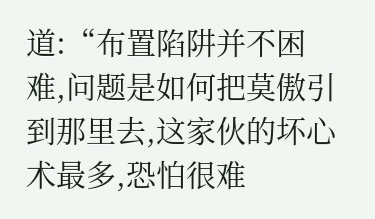道:“布置陷阱并不困难,问题是如何把莫傲引到那里去,这家伙的坏心术最多,恐怕很难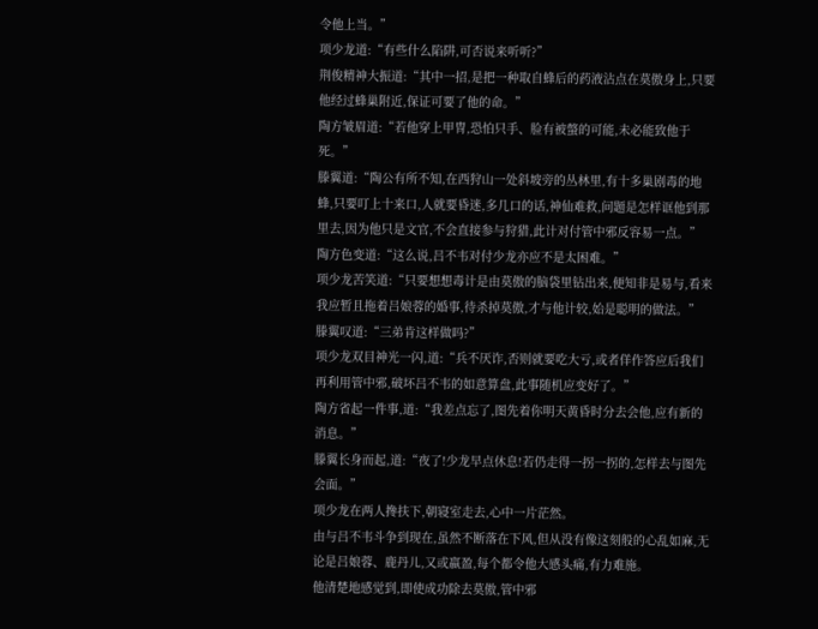令他上当。”
项少龙道:“有些什么陷阱,可否说来听听?”
荆俊精神大振道:“其中一招,是把一种取自蜂后的药液沾点在莫傲身上,只要他经过蜂巢附近,保证可要了他的命。”
陶方皱眉道:“若他穿上甲冑,恐怕只手、脸有被螫的可能,未必能致他于死。”
滕翼道:“陶公有所不知,在西狩山一处斜坡旁的丛林里,有十多巢剧毒的地蜂,只要叮上十来口,人就要昏迷,多几口的话,神仙难救,问题是怎样诓他到那里去,因为他只是文官,不会直接参与狩猎,此计对付管中邪反容易一点。”
陶方色变道:“这么说,吕不韦对付少龙亦应不是太困难。”
项少龙苦笑道:“只要想想毒计是由莫傲的脑袋里钻出来,便知非是易与,看来我应暂且拖着吕娘蓉的婚事,待杀掉莫傲,才与他计较,始是聪明的做法。”
滕翼叹道:“三弟肯这样做吗?”
项少龙双目神光一闪,道:“兵不厌诈,否则就要吃大亏,或者佯作答应后我们再利用管中邪,破坏吕不韦的如意算盘,此事随机应变好了。”
陶方省起一件事,道:“我差点忘了,图先着你明天黄昏时分去会他,应有新的消息。”
滕翼长身而起,道:“夜了!少龙早点休息!若仍走得一拐一拐的,怎样去与图先会面。”
项少龙在两人搀扶下,朝寝室走去,心中一片茫然。
由与吕不韦斗争到现在,虽然不断落在下风,但从没有像这刻般的心乱如麻,无论是吕娘蓉、鹿丹儿,又或嬴盈,每个都令他大感头痛,有力难施。
他清楚地感觉到,即使成功除去莫傲,管中邪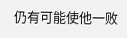仍有可能使他一败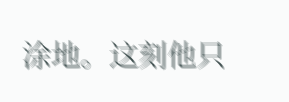涂地。这刻他只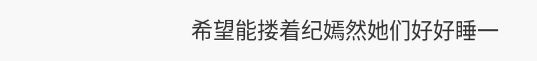希望能搂着纪嫣然她们好好睡一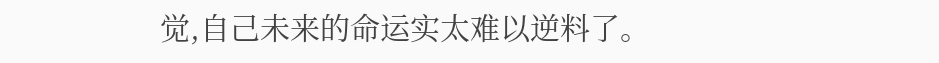觉,自己未来的命运实太难以逆料了。